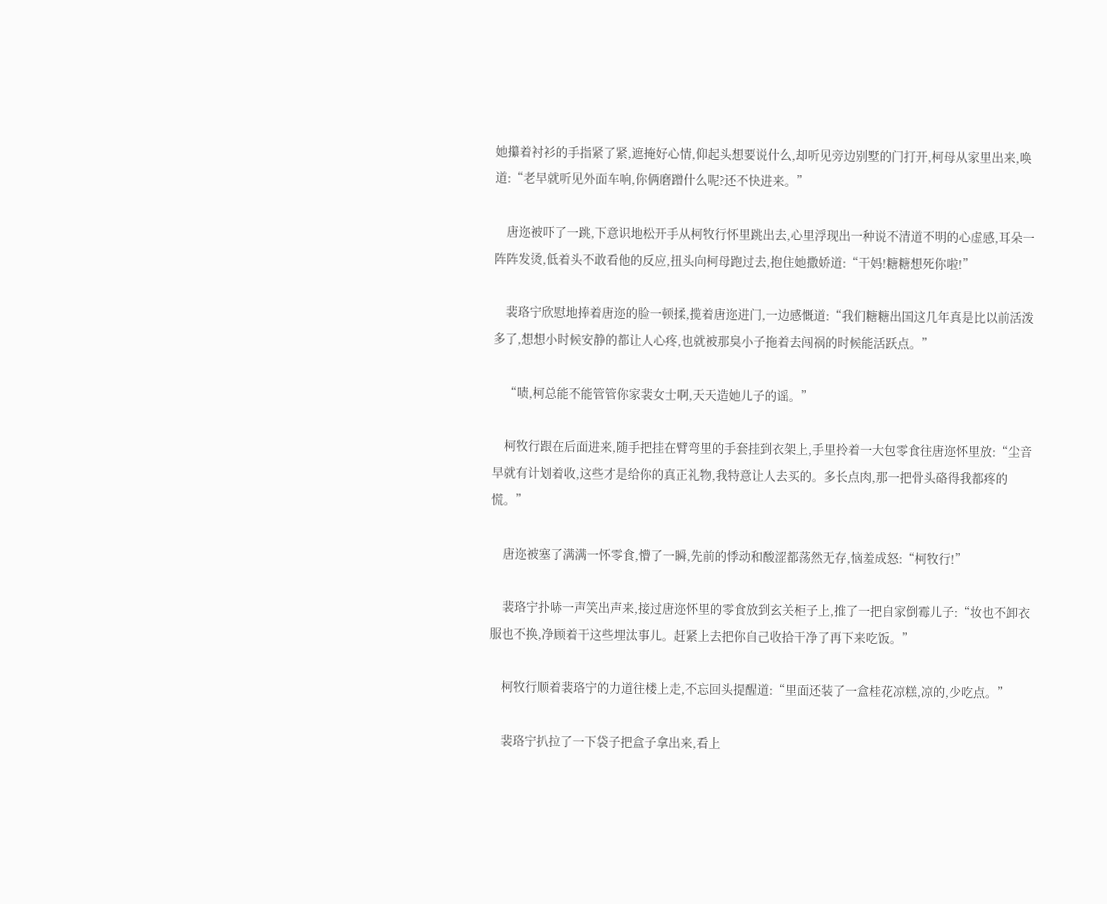她攥着衬衫的手指紧了紧,遮掩好心情,仰起头想要说什么,却听见旁边别墅的门打开,柯母从家里出来,唤道:“老早就听见外面车响,你俩磨蹭什么呢?还不快进来。”

    唐迩被吓了一跳,下意识地松开手从柯牧行怀里跳出去,心里浮现出一种说不清道不明的心虚感,耳朵一阵阵发烫,低着头不敢看他的反应,扭头向柯母跑过去,抱住她撒娇道:“干妈!糖糖想死你啦!”

    裴珞宁欣慰地捧着唐迩的脸一顿揉,揽着唐迩进门,一边感慨道:“我们糖糖出国这几年真是比以前活泼多了,想想小时候安静的都让人心疼,也就被那臭小子拖着去闯祸的时候能活跃点。”

    “啧,柯总能不能管管你家裴女士啊,天天造她儿子的谣。”

    柯牧行跟在后面进来,随手把挂在臂弯里的手套挂到衣架上,手里拎着一大包零食往唐迩怀里放:“尘音早就有计划着收,这些才是给你的真正礼物,我特意让人去买的。多长点肉,那一把骨头硌得我都疼的慌。”

    唐迩被塞了满满一怀零食,懵了一瞬,先前的悸动和酸涩都荡然无存,恼羞成怒:“柯牧行!”

    裴珞宁扑哧一声笑出声来,接过唐迩怀里的零食放到玄关柜子上,推了一把自家倒霉儿子:“妆也不卸衣服也不换,净顾着干这些埋汰事儿。赶紧上去把你自己收拾干净了再下来吃饭。”

    柯牧行顺着裴珞宁的力道往楼上走,不忘回头提醒道:“里面还装了一盒桂花凉糕,凉的,少吃点。”

    裴珞宁扒拉了一下袋子把盒子拿出来,看上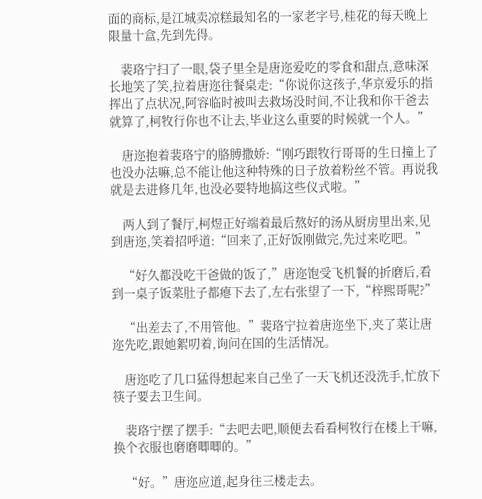面的商标,是江城卖凉糕最知名的一家老字号,桂花的每天晚上限量十盒,先到先得。

    裴珞宁扫了一眼,袋子里全是唐迩爱吃的零食和甜点,意味深长地笑了笑,拉着唐迩往餐桌走:“你说你这孩子,华京爱乐的指挥出了点状况,阿容临时被叫去救场没时间,不让我和你干爸去就算了,柯牧行你也不让去,毕业这么重要的时候就一个人。”

    唐迩抱着裴珞宁的胳膊撒娇:“刚巧跟牧行哥哥的生日撞上了也没办法嘛,总不能让他这种特殊的日子放着粉丝不管。再说我就是去进修几年,也没必要特地搞这些仪式啦。”

    两人到了餐厅,柯煜正好端着最后熬好的汤从厨房里出来,见到唐迩,笑着招呼道:“回来了,正好饭刚做完,先过来吃吧。”

    “好久都没吃干爸做的饭了,”唐迩饱受飞机餐的折磨后,看到一桌子饭菜肚子都瘪下去了,左右张望了一下,“梓熙哥呢?”

    “出差去了,不用管他。”裴珞宁拉着唐迩坐下,夹了菜让唐迩先吃,跟她絮叨着,询问在国的生活情况。

    唐迩吃了几口猛得想起来自己坐了一天飞机还没洗手,忙放下筷子要去卫生间。

    裴珞宁摆了摆手:“去吧去吧,顺便去看看柯牧行在楼上干嘛,换个衣服也磨磨唧唧的。”

    “好。”唐迩应道,起身往三楼走去。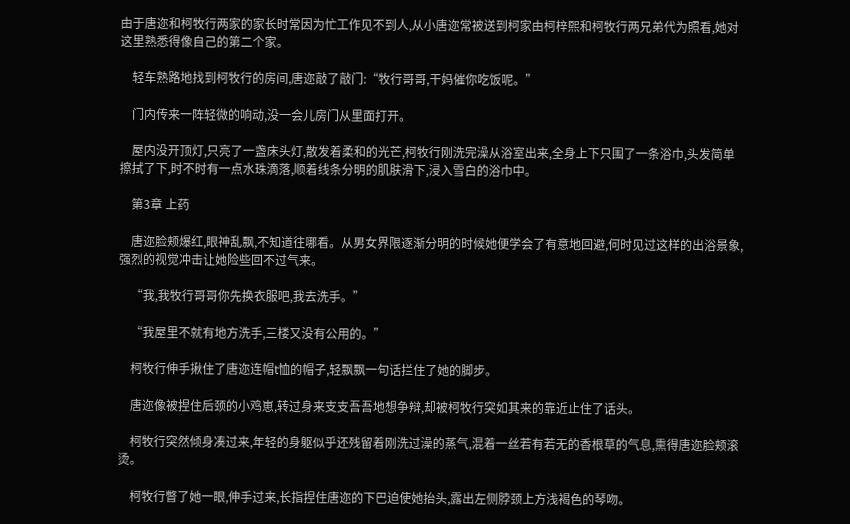由于唐迩和柯牧行两家的家长时常因为忙工作见不到人,从小唐迩常被送到柯家由柯梓熙和柯牧行两兄弟代为照看,她对这里熟悉得像自己的第二个家。

    轻车熟路地找到柯牧行的房间,唐迩敲了敲门:“牧行哥哥,干妈催你吃饭呢。”

    门内传来一阵轻微的响动,没一会儿房门从里面打开。

    屋内没开顶灯,只亮了一盏床头灯,散发着柔和的光芒,柯牧行刚洗完澡从浴室出来,全身上下只围了一条浴巾,头发简单擦拭了下,时不时有一点水珠滴落,顺着线条分明的肌肤滑下,浸入雪白的浴巾中。

    第3章 上药

    唐迩脸颊爆红,眼神乱飘,不知道往哪看。从男女界限逐渐分明的时候她便学会了有意地回避,何时见过这样的出浴景象,强烈的视觉冲击让她险些回不过气来。

    “我,我牧行哥哥你先换衣服吧,我去洗手。”

    “我屋里不就有地方洗手,三楼又没有公用的。”

    柯牧行伸手揪住了唐迩连帽t恤的帽子,轻飘飘一句话拦住了她的脚步。

    唐迩像被捏住后颈的小鸡崽,转过身来支支吾吾地想争辩,却被柯牧行突如其来的靠近止住了话头。

    柯牧行突然倾身凑过来,年轻的身躯似乎还残留着刚洗过澡的蒸气,混着一丝若有若无的香根草的气息,熏得唐迩脸颊滚烫。

    柯牧行瞥了她一眼,伸手过来,长指捏住唐迩的下巴迫使她抬头,露出左侧脖颈上方浅褐色的琴吻。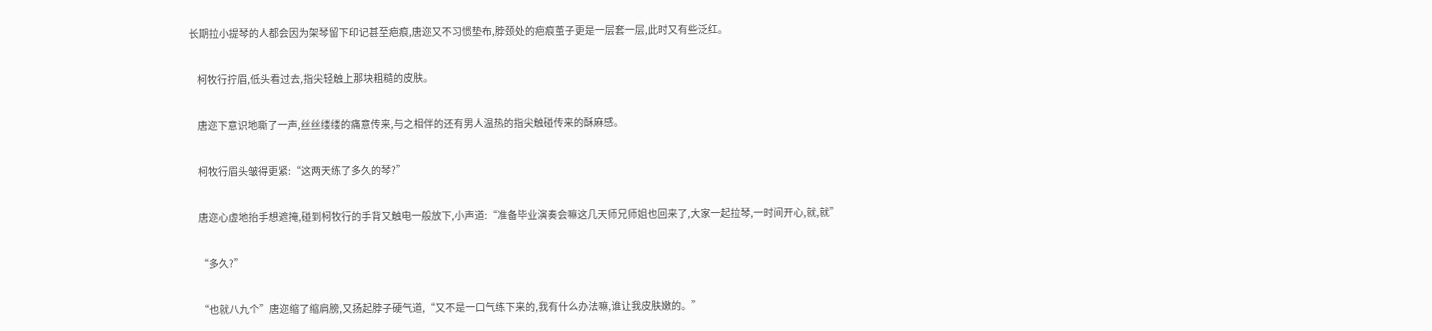长期拉小提琴的人都会因为架琴留下印记甚至疤痕,唐迩又不习惯垫布,脖颈处的疤痕茧子更是一层套一层,此时又有些泛红。

    柯牧行拧眉,低头看过去,指尖轻触上那块粗糙的皮肤。

    唐迩下意识地嘶了一声,丝丝缕缕的痛意传来,与之相伴的还有男人温热的指尖触碰传来的酥麻感。

    柯牧行眉头皱得更紧:“这两天练了多久的琴?”

    唐迩心虚地抬手想遮掩,碰到柯牧行的手背又触电一般放下,小声道:“准备毕业演奏会嘛这几天师兄师姐也回来了,大家一起拉琴,一时间开心,就,就”

    “多久?”

    “也就八九个”唐迩缩了缩肩膀,又扬起脖子硬气道,“又不是一口气练下来的,我有什么办法嘛,谁让我皮肤嫩的。”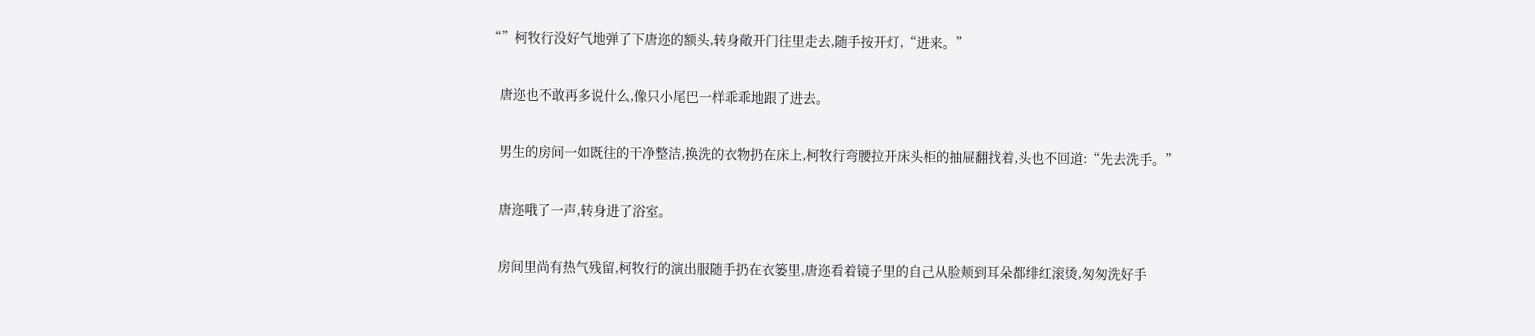“”柯牧行没好气地弹了下唐迩的额头,转身敞开门往里走去,随手按开灯,“进来。”

    唐迩也不敢再多说什么,像只小尾巴一样乖乖地跟了进去。

    男生的房间一如既往的干净整洁,换洗的衣物扔在床上,柯牧行弯腰拉开床头柜的抽屉翻找着,头也不回道:“先去洗手。”

    唐迩哦了一声,转身进了浴室。

    房间里尚有热气残留,柯牧行的演出服随手扔在衣篓里,唐迩看着镜子里的自己从脸颊到耳朵都绯红滚烫,匆匆洗好手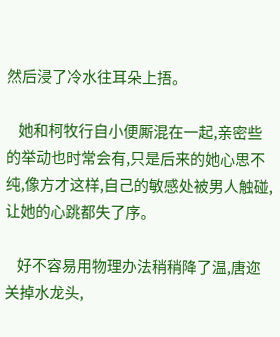然后浸了冷水往耳朵上捂。

    她和柯牧行自小便厮混在一起,亲密些的举动也时常会有,只是后来的她心思不纯,像方才这样,自己的敏感处被男人触碰,让她的心跳都失了序。

    好不容易用物理办法稍稍降了温,唐迩关掉水龙头,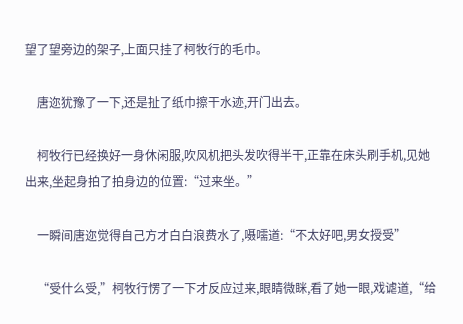望了望旁边的架子,上面只挂了柯牧行的毛巾。

    唐迩犹豫了一下,还是扯了纸巾擦干水迹,开门出去。

    柯牧行已经换好一身休闲服,吹风机把头发吹得半干,正靠在床头刷手机,见她出来,坐起身拍了拍身边的位置:“过来坐。”

    一瞬间唐迩觉得自己方才白白浪费水了,嗫嚅道:“不太好吧,男女授受”

    “受什么受,”柯牧行愣了一下才反应过来,眼睛微眯,看了她一眼,戏谑道,“给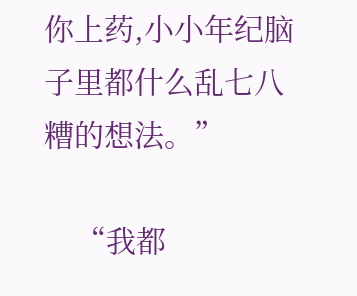你上药,小小年纪脑子里都什么乱七八糟的想法。”

    “我都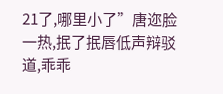21了,哪里小了”唐迩脸一热,抿了抿唇低声辩驳道,乖乖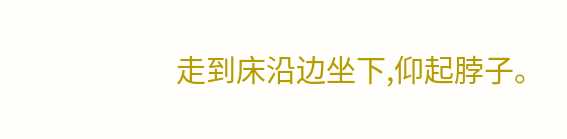走到床沿边坐下,仰起脖子。